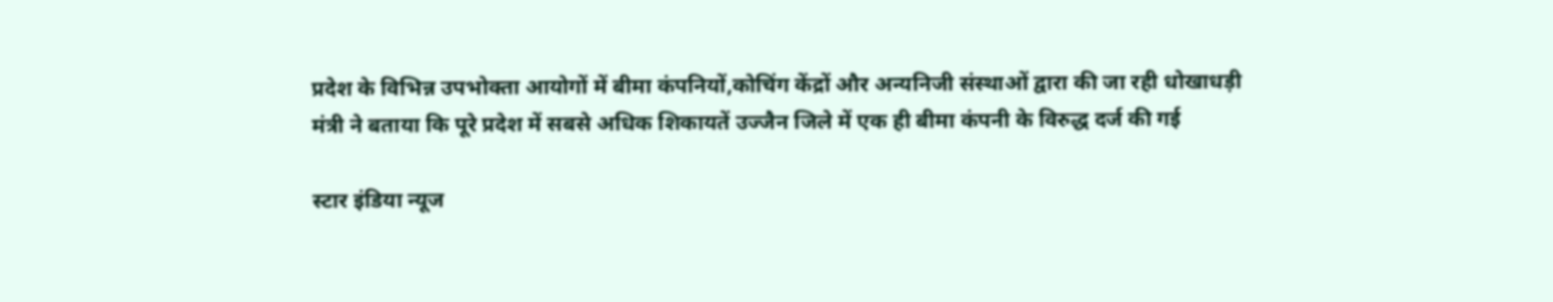प्रदेश के विभिन्न उपभोक्ता आयोगों में बीमा कंपनियों,कोचिंग केंद्रों और अन्यनिजी संस्थाओं द्वारा की जा रही धोखाधड़ी
मंत्री ने बताया कि पूरे प्रदेश में सबसे अधिक शिकायतें उज्जैन जिले में एक ही बीमा कंपनी के विरुद्ध दर्ज की गई

स्टार इंडिया न्यूज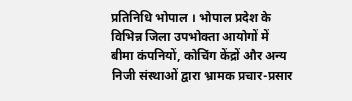प्रतिनिधि भोपाल । भोपाल प्रदेश के विभिन्न जिला उपभोक्ता आयोगों में बीमा कंपनियों, कोचिंग केंद्रों और अन्य निजी संस्थाओं द्वारा भ्रामक प्रचार-प्रसार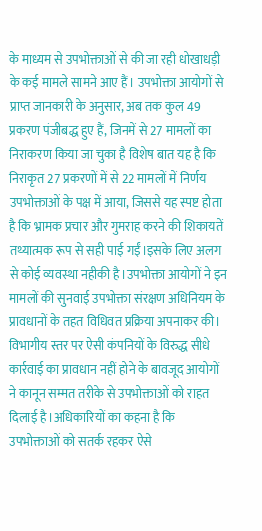के माध्यम से उपभोक्ताओं से की जा रही धोखाधड़ी के कई मामले सामने आए हैं। उपभोक्ता आयोगों से प्राप्त जानकारी के अनुसार, अब तक कुल 49 प्रकरण पंजीबद्ध हुए हैं, जिनमें से 27 मामलों का निराकरण किया जा चुका है विशेष बात यह है कि निराकृत 27 प्रकरणों में से 22 मामलों में निर्णय उपभोक्ताओं के पक्ष में आया, जिससे यह स्पष्ट होता है कि भ्रामक प्रचार और गुमराह करने की शिकायतें तथ्यात्मक रूप से सही पाई गईं।इसके लिए अलग से कोई व्यवस्था नहीकी है।उपभोक्ता आयोगों ने इन मामलों की सुनवाई उपभोक्ता संरक्षण अधिनियम के प्रावधानों के तहत विधिवत प्रक्रिया अपनाकर की। विभागीय स्तर पर ऐसी कंपनियों के विरुद्ध सीधे कार्रवाई का प्रावधान नहीं होने के बावजूद आयोगों ने कानून सम्मत तरीके से उपभोक्ताओं को राहत दिलाई है।अधिकारियों का कहना है कि उपभोक्ताओं को सतर्क रहकर ऐसे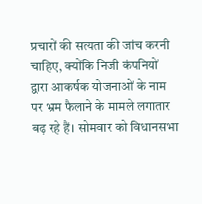प्रचारों की सत्यता की जांच करनी चाहिए, क्योंकि निजी कंपनियों द्वारा आकर्षक योजनाओं के नाम पर भ्रम फैलाने के मामले लगातार बढ़ रहे हैं। सोमवार को विधानसभा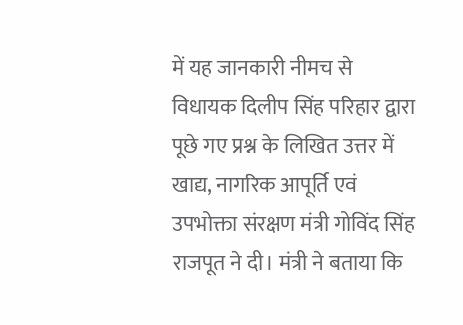में यह जानकारी नीमच से विधायक दिलीप सिंह परिहार द्वारा पूछे गए प्रश्न के लिखित उत्तर में खाद्य, नागरिक आपूर्ति एवं उपभोक्ता संरक्षण मंत्री गोविंद सिंह राजपूत ने दी। मंत्री ने बताया कि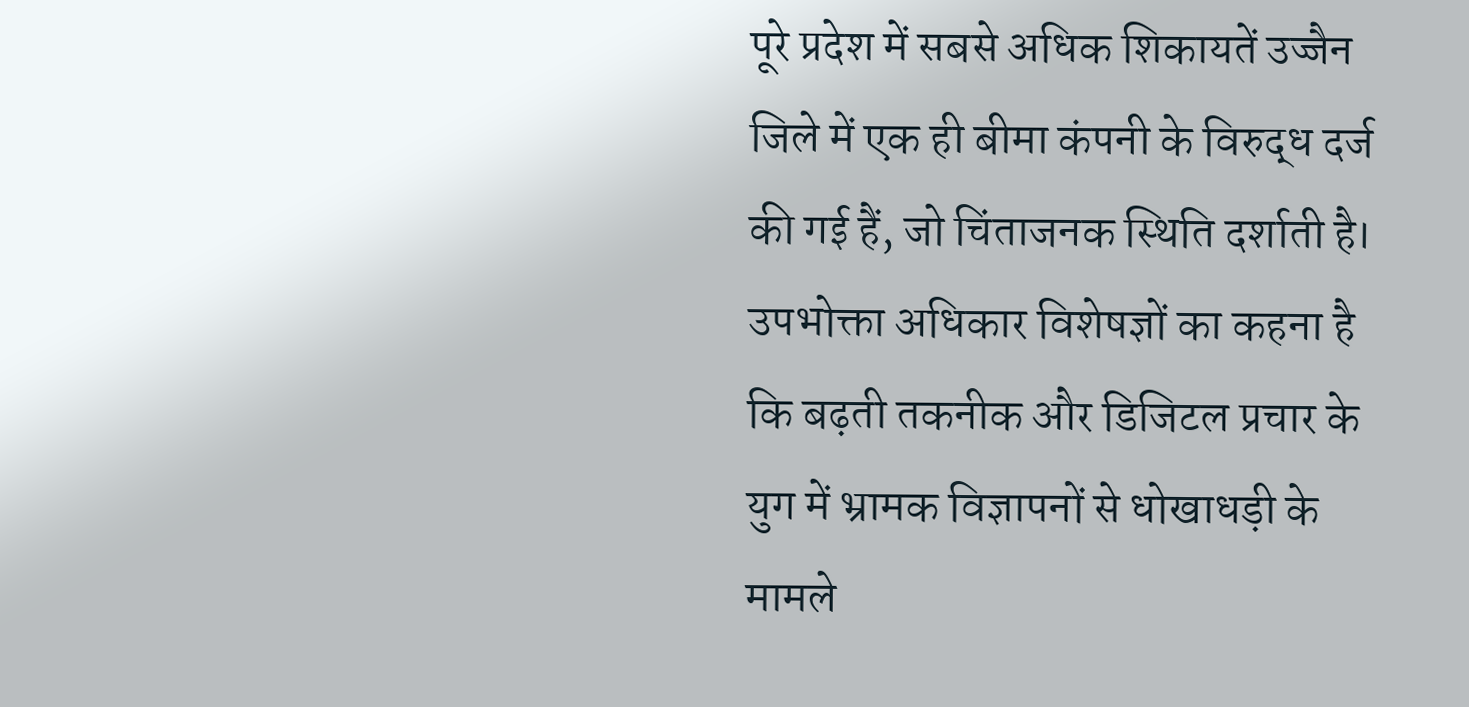पूरे प्रदेश में सबसे अधिक शिकायतें उज्जैन जिले में एक ही बीमा कंपनी के विरुद्ध दर्ज की गई हैं, जो चिंताजनक स्थिति दर्शाती है। उपभोक्ता अधिकार विशेषज्ञों का कहना है कि बढ़ती तकनीक और डिजिटल प्रचार के युग में भ्रामक विज्ञापनों से धोखाधड़ी के मामले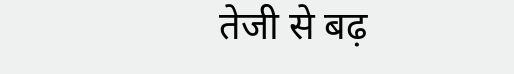तेजी से बढ़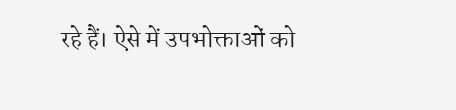रहे हैं। ऐसे में उपभोक्ताओं को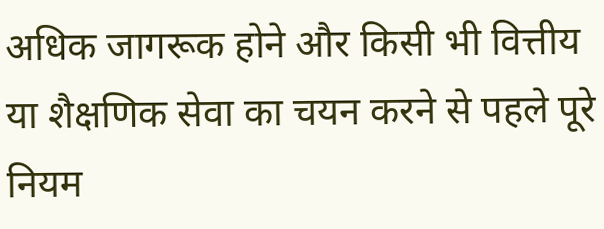अधिक जागरूक होने और किसी भी वित्तीय या शैक्षणिक सेवा का चयन करने से पहले पूरे नियम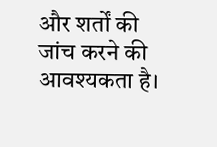और शर्तों की जांच करने की आवश्यकता है।